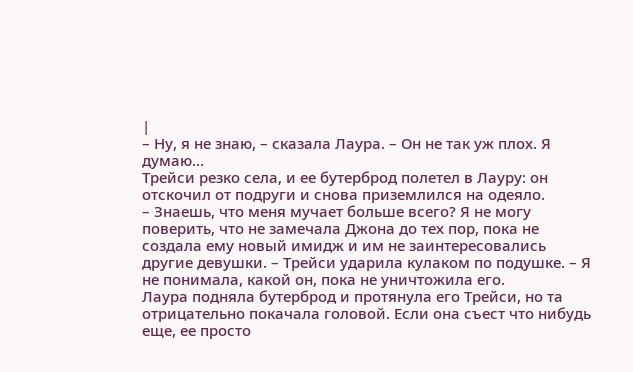|
– Ну, я не знаю, – сказала Лаура. – Он не так уж плох. Я думаю…
Трейси резко села, и ее бутерброд полетел в Лауру: он отскочил от подруги и снова приземлился на одеяло.
– Знаешь, что меня мучает больше всего? Я не могу поверить, что не замечала Джона до тех пор, пока не создала ему новый имидж и им не заинтересовались другие девушки. – Трейси ударила кулаком по подушке. – Я не понимала, какой он, пока не уничтожила его.
Лаура подняла бутерброд и протянула его Трейси, но та отрицательно покачала головой. Если она съест что нибудь еще, ее просто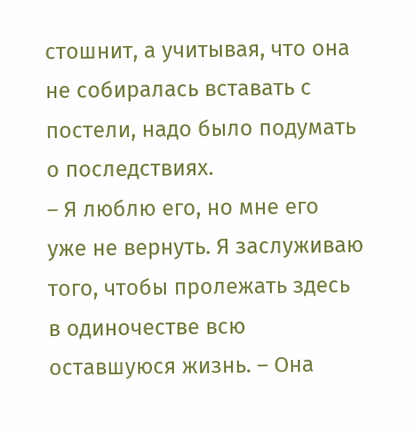стошнит, а учитывая, что она не собиралась вставать с постели, надо было подумать о последствиях.
– Я люблю его, но мне его уже не вернуть. Я заслуживаю того, чтобы пролежать здесь в одиночестве всю оставшуюся жизнь. – Она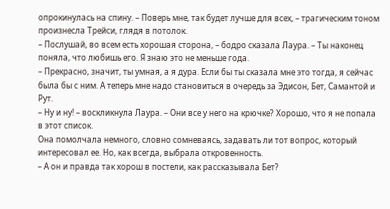опрокинулась на спину. – Поверь мне, так будет лучше для всех, – трагическим тоном произнесла Трейси, глядя в потолок.
– Послушай, во всем есть хорошая сторона, – бодро сказала Лаура. – Ты наконец поняла, что любишь его. Я знаю это не меньше года.
– Прекрасно, значит, ты умная, а я дура. Если бы ты сказала мне это тогда, я сейчас была бы с ним. А теперь мне надо становиться в очередь за Эдисон, Бет, Самантой и Рут.
– Ну и ну! – воскликнула Лаура. – Они все у него на крючке? Хорошо, что я не попала в этот список.
Она помолчала немного, словно сомневаясь, задавать ли тот вопрос, который интересовал ее. Но, как всегда, выбрала откровенность.
– А он и правда так хорош в постели, как рассказывала Бет?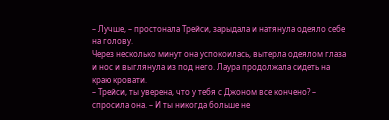– Лучше, – простонала Трейси, зарыдала и натянула одеяло себе на голову.
Через несколько минут она успокоилась, вытерла одеялом глаза и нос и выглянула из под него. Лаура продолжала сидеть на краю кровати.
– Трейси, ты уверена, что у тебя с Джоном все кончено? – спросила она. – И ты никогда больше не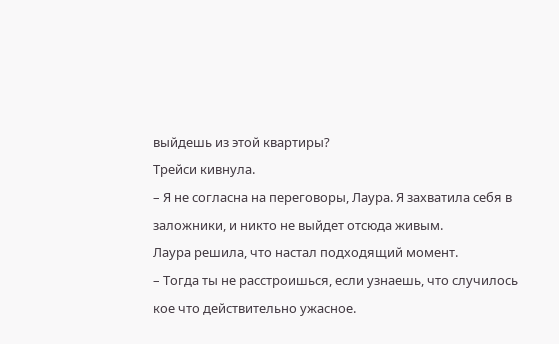выйдешь из этой квартиры?
Трейси кивнула.
– Я не согласна на переговоры, Лаура. Я захватила себя в заложники, и никто не выйдет отсюда живым.
Лаура решила, что настал подходящий момент.
– Тогда ты не расстроишься, если узнаешь, что случилось кое что действительно ужасное.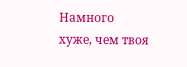Намного хуже, чем твоя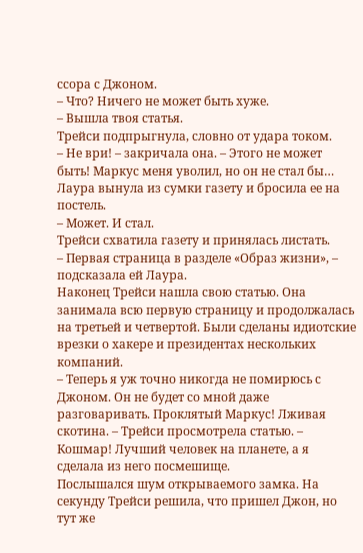ссора с Джоном.
– Что? Ничего не может быть хуже.
– Вышла твоя статья.
Трейси подпрыгнула, словно от удара током.
– Не ври! – закричала она. – Этого не может быть! Маркус меня уволил, но он не стал бы…
Лаура вынула из сумки газету и бросила ее на постель.
– Может. И стал.
Трейси схватила газету и принялась листать.
– Первая страница в разделе «Образ жизни», – подсказала ей Лаура.
Наконец Трейси нашла свою статью. Она занимала всю первую страницу и продолжалась на третьей и четвертой. Были сделаны идиотские врезки о хакере и президентах нескольких компаний.
– Теперь я уж точно никогда не помирюсь с Джоном. Он не будет со мной даже разговаривать. Проклятый Маркус! Лживая скотина. – Трейси просмотрела статью. – Кошмар! Лучший человек на планете, а я сделала из него посмешище.
Послышался шум открываемого замка. На секунду Трейси решила, что пришел Джон, но тут же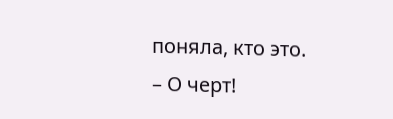поняла, кто это.
– О черт!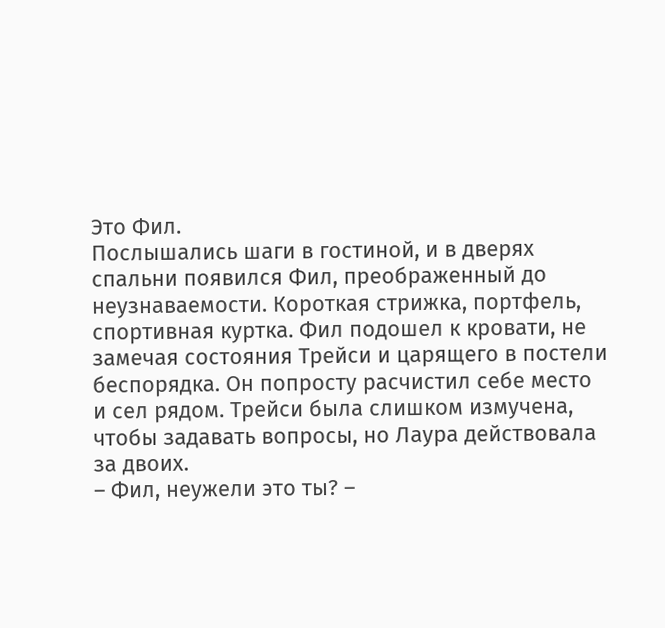Это Фил.
Послышались шаги в гостиной, и в дверях спальни появился Фил, преображенный до неузнаваемости. Короткая стрижка, портфель, спортивная куртка. Фил подошел к кровати, не замечая состояния Трейси и царящего в постели беспорядка. Он попросту расчистил себе место и сел рядом. Трейси была слишком измучена, чтобы задавать вопросы, но Лаура действовала за двоих.
– Фил, неужели это ты? –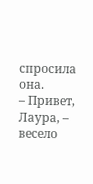спросила она.
– Привет, Лаура, – весело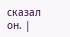сказал он. |